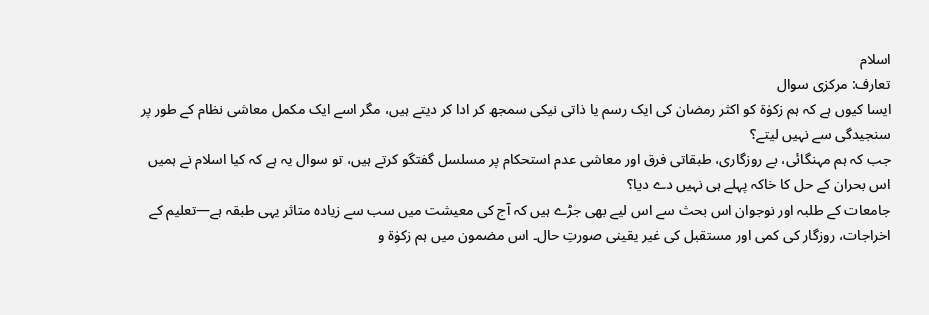اسلام
تعارف: مرکزی سوال
ایسا کیوں ہے کہ ہم زکوٰۃ کو اکثر رمضان کی ایک رسم یا ذاتی نیکی سمجھ کر ادا کر دیتے ہیں، مگر اسے ایک مکمل معاشی نظام کے طور پر سنجیدگی سے نہیں لیتے؟
جب کہ ہم مہنگائی، بے روزگاری، طبقاتی فرق اور معاشی عدم استحکام پر مسلسل گفتگو کرتے ہیں، تو سوال یہ ہے کہ کیا اسلام نے ہمیں اس بحران کے حل کا خاکہ پہلے ہی نہیں دے دیا؟
جامعات کے طلبہ اور نوجوان اس بحث سے اس لیے بھی جڑے ہیں کہ آج کی معیشت میں سب سے زیادہ متاثر یہی طبقہ ہے—تعلیم کے اخراجات، روزگار کی کمی اور مستقبل کی غیر یقینی صورتِ حال۔ اس مضمون میں ہم زکوٰۃ و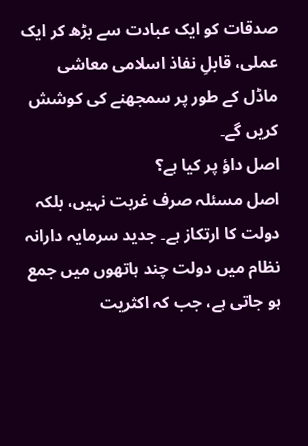صدقات کو ایک عبادت سے بڑھ کر ایک عملی، قابلِ نفاذ اسلامی معاشی ماڈل کے طور پر سمجھنے کی کوشش کریں گے۔
اصل داؤ پر کیا ہے؟
اصل مسئلہ صرف غربت نہیں، بلکہ دولت کا ارتکاز ہے۔ جدید سرمایہ دارانہ نظام میں دولت چند ہاتھوں میں جمع ہو جاتی ہے، جب کہ اکثریت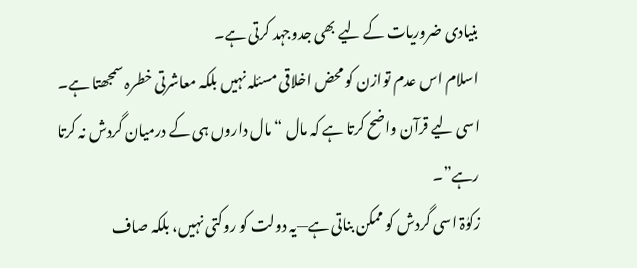بنیادی ضروریات کے لیے بھی جدوجہد کرتی ہے۔
اسلام اس عدم توازن کو محض اخلاقی مسئلہ نہیں بلکہ معاشرتی خطرہ سمجھتا ہے۔ اسی لیے قرآن واضح کرتا ہے کہ مال “مال داروں ہی کے درمیان گردش نہ کرتا رہے”۔
زکوٰۃ اسی گردش کو ممکن بناتی ہے—یہ دولت کو روکتی نہیں، بلکہ صاف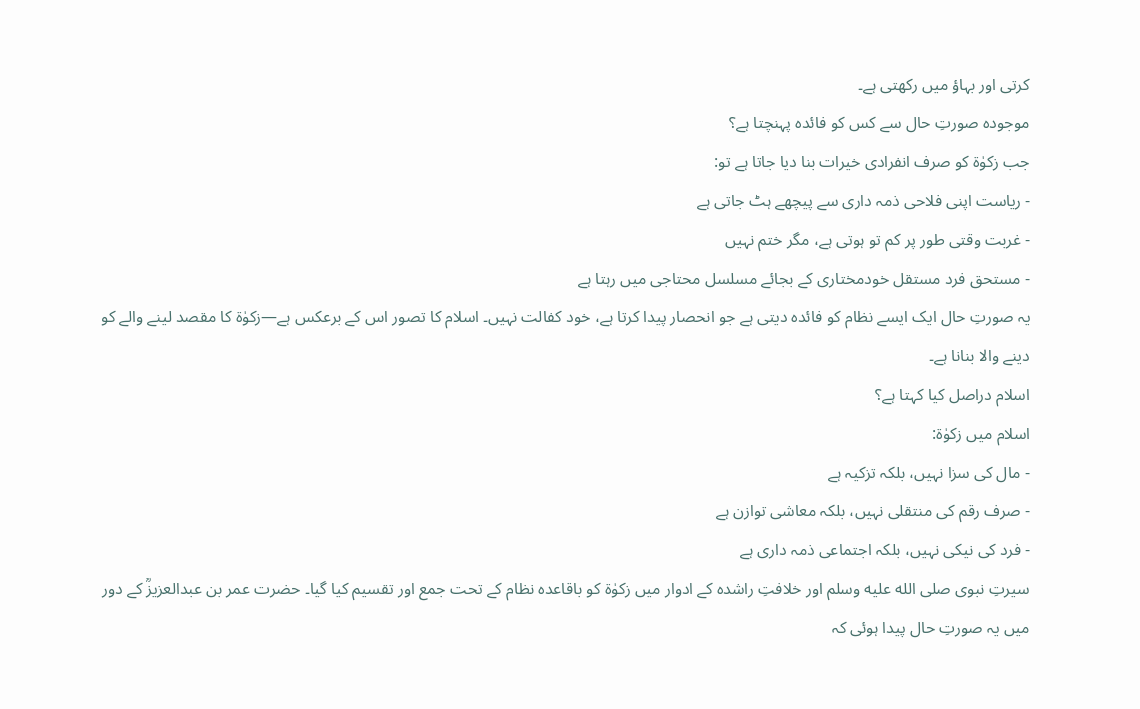کرتی اور بہاؤ میں رکھتی ہے۔
موجودہ صورتِ حال سے کس کو فائدہ پہنچتا ہے؟
جب زکوٰۃ کو صرف انفرادی خیرات بنا دیا جاتا ہے تو:
- ریاست اپنی فلاحی ذمہ داری سے پیچھے ہٹ جاتی ہے
- غربت وقتی طور پر کم تو ہوتی ہے، مگر ختم نہیں
- مستحق فرد مستقل خودمختاری کے بجائے مسلسل محتاجی میں رہتا ہے
یہ صورتِ حال ایک ایسے نظام کو فائدہ دیتی ہے جو انحصار پیدا کرتا ہے، خود کفالت نہیں۔ اسلام کا تصور اس کے برعکس ہے—زکوٰۃ کا مقصد لینے والے کو دینے والا بنانا ہے۔
اسلام دراصل کیا کہتا ہے؟
اسلام میں زکوٰۃ:
- مال کی سزا نہیں، بلکہ تزکیہ ہے
- صرف رقم کی منتقلی نہیں، بلکہ معاشی توازن ہے
- فرد کی نیکی نہیں، بلکہ اجتماعی ذمہ داری ہے
سیرتِ نبوی صلى الله عليه وسلم اور خلافتِ راشدہ کے ادوار میں زکوٰۃ کو باقاعدہ نظام کے تحت جمع اور تقسیم کیا گیا۔ حضرت عمر بن عبدالعزیزؒ کے دور میں یہ صورتِ حال پیدا ہوئی کہ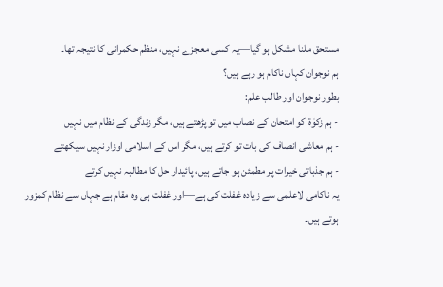مستحق ملنا مشکل ہو گیا—یہ کسی معجزے نہیں، منظم حکمرانی کا نتیجہ تھا۔
ہم نوجوان کہاں ناکام ہو رہے ہیں؟
بطور نوجوان اور طالب علم:
- ہم زکوٰۃ کو امتحان کے نصاب میں تو پڑھتے ہیں، مگر زندگی کے نظام میں نہیں
- ہم معاشی انصاف کی بات تو کرتے ہیں، مگر اس کے اسلامی اوزار نہیں سیکھتے
- ہم جذباتی خیرات پر مطمئن ہو جاتے ہیں، پائیدار حل کا مطالبہ نہیں کرتے
یہ ناکامی لاعلمی سے زیادہ غفلت کی ہے—اور غفلت ہی وہ مقام ہے جہاں سے نظام کمزور ہوتے ہیں۔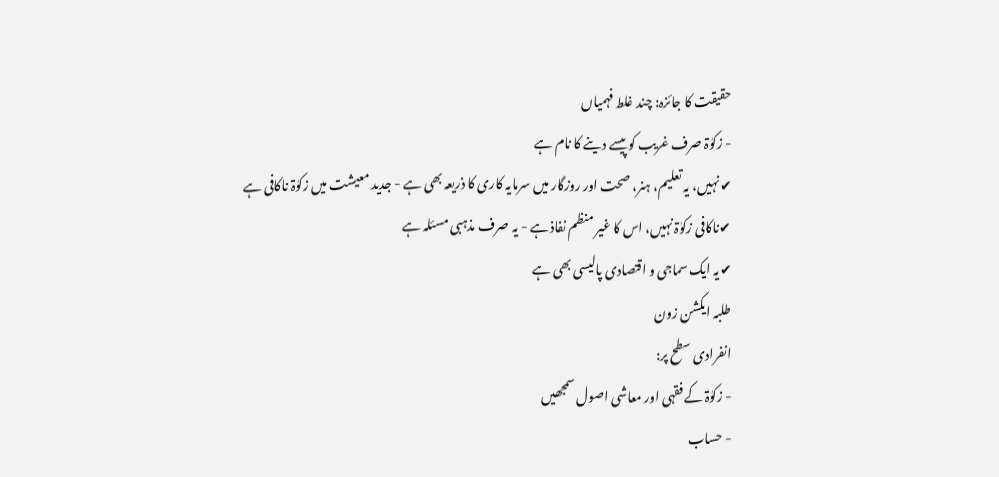حقیقت کا جائزہ: چند غلط فہمیاں
- زکوٰۃ صرف غریب کو پیسے دینے کا نام ہے
✔نہیں، یہ تعلیم، ہنر، صحت اور روزگار میں سرمایہ کاری کا ذریعہ بھی ہے - جدید معیشت میں زکوٰۃ ناکافی ہے
✔ناکافی زکوٰۃ نہیں، اس کا غیر منظم نفاذ ہے - یہ صرف مذہبی مسئلہ ہے
✔یہ ایک سماجی و اقتصادی پالیسی بھی ہے
طلبہ ایکشن زون
انفرادی سطح پر:
- زکوٰۃ کے فقہی اور معاشی اصول سمجھیں
- حساب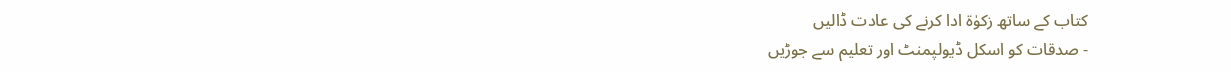کتاب کے ساتھ زکوٰۃ ادا کرنے کی عادت ڈالیں
- صدقات کو اسکل ڈیولپمنٹ اور تعلیم سے جوڑیں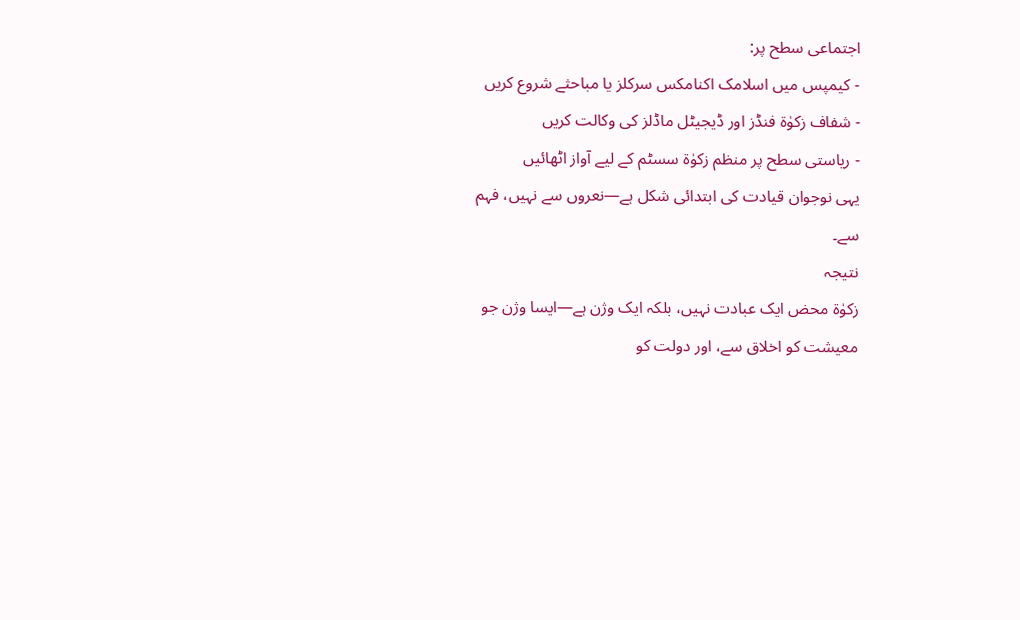اجتماعی سطح پر:
- کیمپس میں اسلامک اکنامکس سرکلز یا مباحثے شروع کریں
- شفاف زکوٰۃ فنڈز اور ڈیجیٹل ماڈلز کی وکالت کریں
- ریاستی سطح پر منظم زکوٰۃ سسٹم کے لیے آواز اٹھائیں
یہی نوجوان قیادت کی ابتدائی شکل ہے—نعروں سے نہیں، فہم سے۔
نتیجہ
زکوٰۃ محض ایک عبادت نہیں، بلکہ ایک وژن ہے—ایسا وژن جو معیشت کو اخلاق سے، اور دولت کو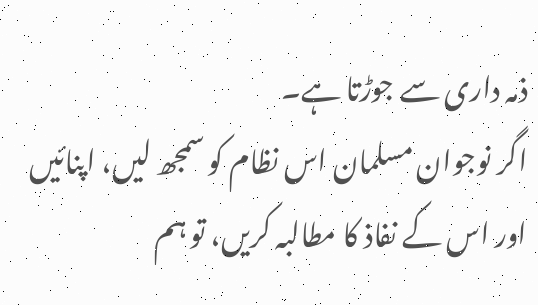ذمہ داری سے جوڑتا ہے۔
اگر نوجوان مسلمان اس نظام کو سمجھ لیں، اپنائیں اور اس کے نفاذ کا مطالبہ کریں، تو ہم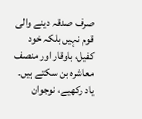صرف صدقہ دینے والی قوم نہیں بلکہ خود کفیل، باوقار اور منصف معاشرہ بن سکتے ہیں۔
یاد رکھیے، نوجوان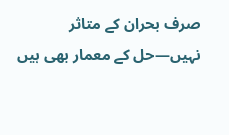صرف بحران کے متاثر نہیں—حل کے معمار بھی ہیں